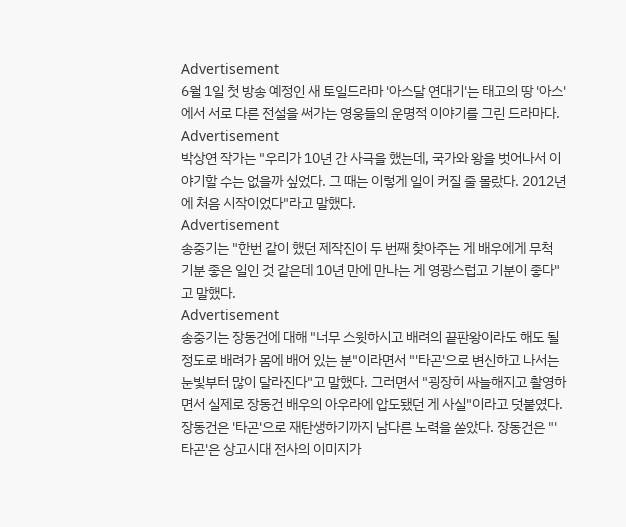Advertisement
6월 1일 첫 방송 예정인 새 토일드라마 '아스달 연대기'는 태고의 땅 '아스'에서 서로 다른 전설을 써가는 영웅들의 운명적 이야기를 그린 드라마다.
Advertisement
박상연 작가는 "우리가 10년 간 사극을 했는데, 국가와 왕을 벗어나서 이야기할 수는 없을까 싶었다. 그 때는 이렇게 일이 커질 줄 몰랐다. 2012년에 처음 시작이었다"라고 말했다.
Advertisement
송중기는 "한번 같이 했던 제작진이 두 번째 찾아주는 게 배우에게 무척 기분 좋은 일인 것 같은데 10년 만에 만나는 게 영광스럽고 기분이 좋다"고 말했다.
Advertisement
송중기는 장동건에 대해 "너무 스윗하시고 배려의 끝판왕이라도 해도 될 정도로 배려가 몸에 배어 있는 분"이라면서 "'타곤'으로 변신하고 나서는 눈빛부터 많이 달라진다"고 말했다. 그러면서 "굉장히 싸늘해지고 촬영하면서 실제로 장동건 배우의 아우라에 압도됐던 게 사실"이라고 덧붙였다.
장동건은 '타곤'으로 재탄생하기까지 남다른 노력을 쏟았다. 장동건은 "'타곤'은 상고시대 전사의 이미지가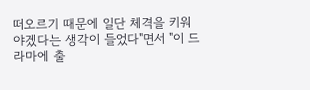떠오르기 때문에 일단 체격을 키워야겠다는 생각이 들었다"면서 "이 드라마에 출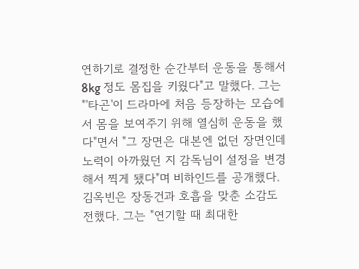연하기로 결정한 순간부터 운동을 통해서 8kg 정도 몸집을 키웠다"고 말했다. 그는 "'타곤'이 드라마에 처음 등장하는 모습에서 몸을 보여주기 위해 열심히 운동을 했다"면서 "그 장면은 대본엔 없던 장면인데 노력이 아까웠던 지 감독님이 설정을 변경해서 찍게 됐다"며 비하인드를 공개했다.
김옥빈은 장동건과 호흡을 맞춘 소감도 전했다. 그는 "연기할 때 최대한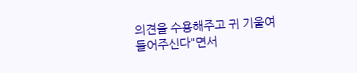의견을 수용해주고 귀 기울여 들어주신다"면서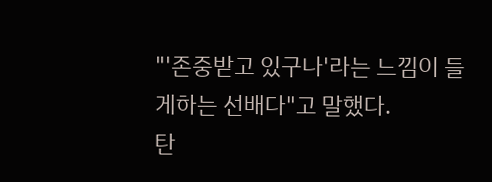"'존중받고 있구나'라는 느낌이 들게하는 선배다"고 말했다.
탄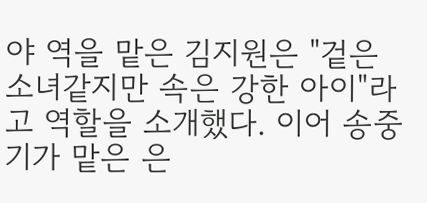야 역을 맡은 김지원은 "겉은 소녀같지만 속은 강한 아이"라고 역할을 소개했다. 이어 송중기가 맡은 은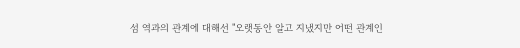섬 역과의 관계에 대해선 "오랫동안 알고 지냈지만 어떤 관계인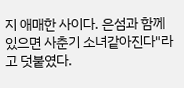지 애매한 사이다. 은섬과 함께 있으면 사춘기 소녀같아진다"라고 덧붙였다.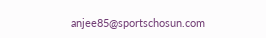anjee85@sportschosun.com